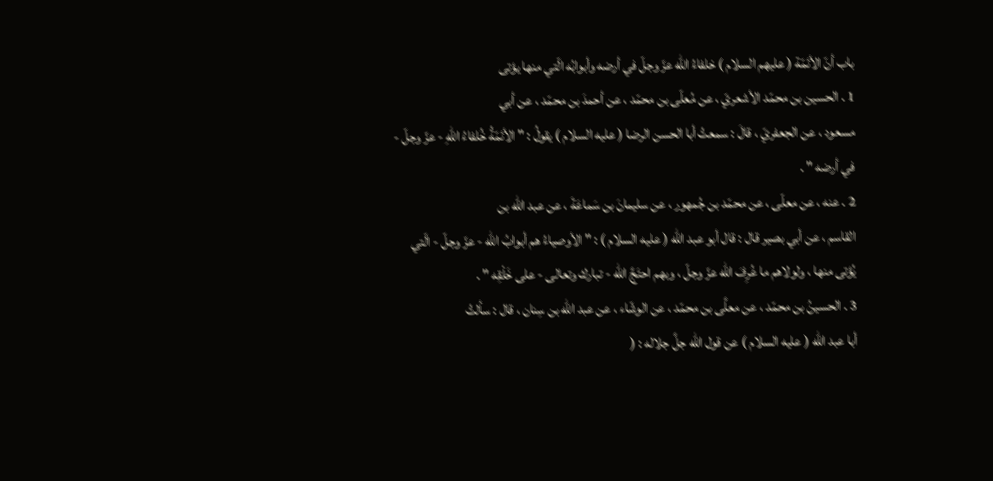باب أنّ الأئمّة ( عليهم السلام ) خلفاءُ الله عزّ وجلّ في أرضه وأبوابُه الّتي منها يؤتى
1 . الحسين بن محمّد الأشعريّ ، عن مُعلّى بن محمّد ، عن أحمدَ بن محمّد ، عن أبي
مسعود ، عن الجعفريّ ، قالَ : سمعتُ أبا الحسن الرضا ( عليه السلام ) يقولُ : " الأئمّةُ خُلفاءُ اللهِ - عزّ وجلّ -
في أرضه " .
2 . عنه ، عن معلّى ، عن محمّد بن جُمهور ، عن سليمانَ بن سَماعَةَ ، عن عبد الله بن
القاسم ، عن أبي بصير قال : قال أبو عبد الله ( عليه السلام ) : " الأوصياءُ هم أبوابُ الله - عزّ وجلّ - الّتي
يُؤتى منها ، ولولاهم ما عُرِفَ الله عزّ وجلّ ، وبهم احتَجَّ الله - تبارك وتعالى - على خَلْقِه " .
3 . الحسينُ بن محمّد ، عن معلَّى بن محمّد ، عن الوشّاء ، عن عبد الله بن سِنان ، قال : سألتُ
أبا عبد الله ( عليه السلام ) عن قول الله جلَّ جلاله : (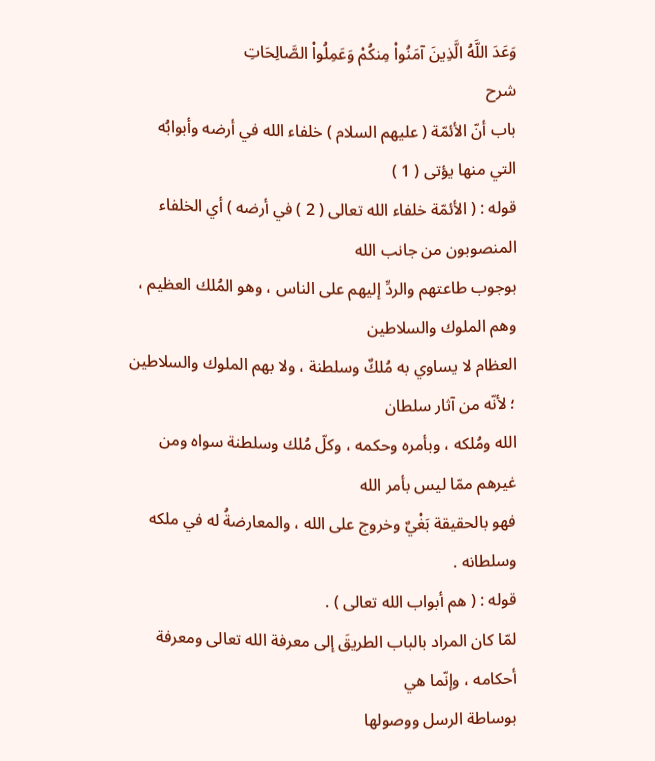وَعَدَ اللَّهُ الَّذِينَ آمَنُواْ مِنكُمْ وَعَمِلُواْ الصَّالِحَاتِ
شرح
باب أنّ الأئمّة ( عليهم السلام ) خلفاء الله في أرضه وأبوابُه التي منها يؤتى ( 1 )
قوله : ( الأئمّة خلفاء الله تعالى ( 2 ) في أرضه ) أي الخلفاء المنصوبون من جانب الله
بوجوب طاعتهم والردِّ إليهم على الناس ، وهو المُلك العظيم ، وهم الملوك والسلاطين
العظام لا يساوي به مُلكٌ وسلطنة ، ولا بهم الملوك والسلاطين ؛ لأنّه من آثار سلطان
الله ومُلكه ، وبأمره وحكمه ، وكلّ مُلك وسلطنة سواه ومن غيرهم ممّا ليس بأمر الله
فهو بالحقيقة بَغْيٌ وخروج على الله ، والمعارضةُ له في ملكه وسلطانه .
قوله : ( هم أبواب الله تعالى ) .
لمّا كان المراد بالباب الطريقَ إلى معرفة الله تعالى ومعرفة أحكامه ، وإنّما هي
بوساطة الرسل ووصولها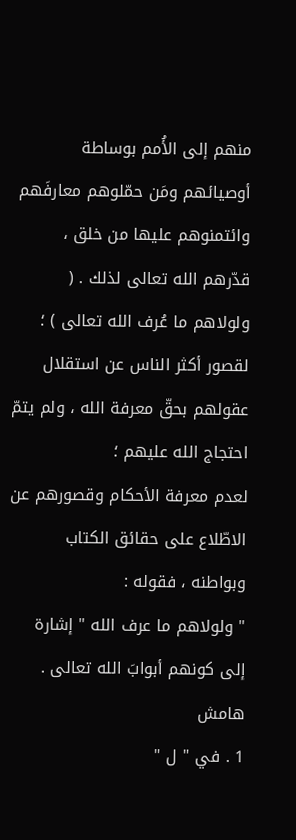منهم إلى الأُمم بوساطة أوصيائهم ومَن حمّلوهم معارفَهم
وائتمنوهم عليها من خلق ، قدّرهم الله تعالى لذلك . ( ولولاهم ما عُرف الله تعالى ) ؛
لقصور أكثر الناس عن استقلال عقولهم بحقّ معرفة الله ، ولم يتمّ احتجاج الله عليهم ؛
لعدم معرفة الأحكام وقصورهم عن الاطّلاع على حقائق الكتاب وبواطنه ، فقوله :
" ولولاهم ما عرف الله " إشارة إلى كونهم أبوابَ الله تعالى .
هامش
1 . في " ل "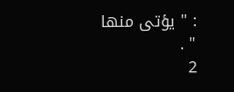: " يؤتى منها " .
2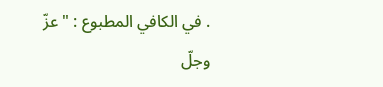. في الكافي المطبوع : " عزّ وجلّ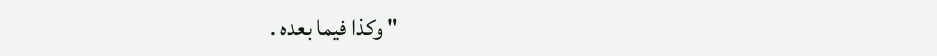" وكذا فيما بعده .